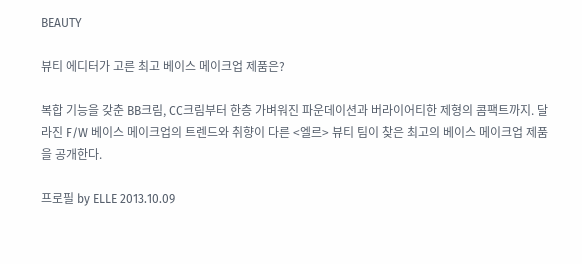BEAUTY

뷰티 에디터가 고른 최고 베이스 메이크업 제품은?

복합 기능을 갖춘 BB크림, CC크림부터 한층 가벼워진 파운데이션과 버라이어티한 제형의 콤팩트까지. 달라진 F/W 베이스 메이크업의 트렌드와 취향이 다른 <엘르> 뷰티 팀이 찾은 최고의 베이스 메이크업 제품을 공개한다.

프로필 by ELLE 2013.10.09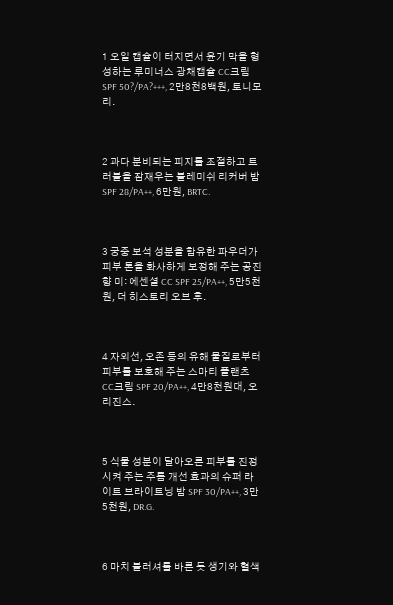1 오일 캡슐이 터지면서 윤기 막을 형성하는 루미너스 광채캡슐 CC크림 SPF 50?/PA?+++, 2만8천8백원, 토니모리.



2 과다 분비되는 피지를 조절하고 트러블을 잠재우는 블레미쉬 리커버 밤 SPF 28/PA++, 6만원, BRTC.



3 궁중 보석 성분을 함유한 파우더가 피부 톤을 화사하게 보정해 주는 공진향 미: 에센셜 CC SPF 25/PA++, 5만5천원, 더 히스토리 오브 후.



4 자외선, 오존 등의 유해 물질로부터 피부를 보호해 주는 스마티 플랜츠 CC크림 SPF 20/PA++, 4만8천원대, 오리진스.



5 식물 성분이 달아오른 피부를 진정시켜 주는 주름 개선 효과의 슈퍼 라이트 브라이트닝 밤 SPF 30/PA++, 3만5천원, DR.G.



6 마치 블러셔를 바른 듯 생기와 혈색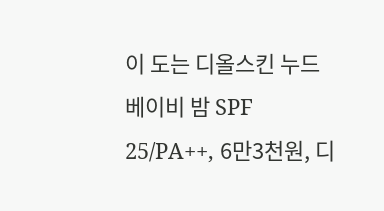이 도는 디올스킨 누드 베이비 밤 SPF 25/PA++, 6만3천원, 디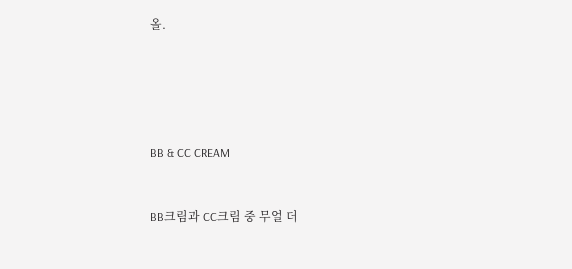올.







BB & CC CREAM



BB크림과 CC크림 중 무얼 더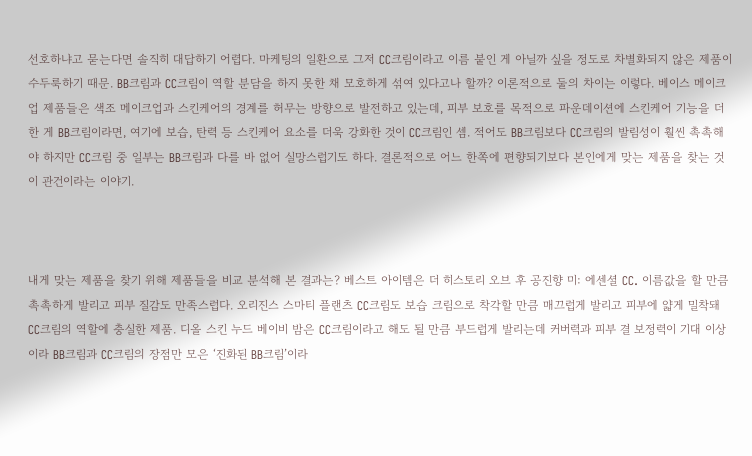선호하냐고 묻는다면 솔직히 대답하기 어렵다. 마케팅의 일환으로 그저 CC크림이라고 이름 붙인 게 아닐까 싶을 정도로 차별화되지 않은 제품이 수두룩하기 때문. BB크림과 CC크림이 역할 분담을 하지 못한 채 모호하게 섞여 있다고나 할까? 이론적으로 둘의 차이는 이렇다. 베이스 메이크업 제품들은 색조 메이크업과 스킨케어의 경계를 허무는 방향으로 발전하고 있는데, 피부 보호를 목적으로 파운데이션에 스킨케어 기능을 더한 게 BB크림이라면, 여기에 보습, 탄력 등 스킨케어 요소를 더욱 강화한 것이 CC크림인 셈. 적어도 BB크림보다 CC크림의 발림성이 훨씬 촉촉해야 하지만 CC크림 중 일부는 BB크림과 다를 바 없어 실망스럽기도 하다. 결론적으로 어느 한쪽에 편향되기보다 본인에게 맞는 제품을 찾는 것이 관건이라는 이야기.



내게 맞는 제품을 찾기 위해 제품들을 비교 분석해 본 결과는? 베스트 아이템은 더 히스토리 오브 후 공진향 미: 에센셜 CC. 이름값을 할 만큼 촉촉하게 발리고 피부 질감도 만족스럽다. 오리진스 스마티 플랜츠 CC크림도 보습 크림으로 착각할 만큼 매끄럽게 발리고 피부에 얇게 밀착돼 CC크림의 역할에 충실한 제품. 디올 스킨 누드 베이비 밤은 CC크림이라고 해도 될 만큼 부드럽게 발리는데 커버력과 피부 결 보정력이 기대 이상이라 BB크림과 CC크림의 장점만 모은 ‘진화된 BB크림’이라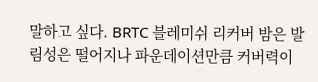말하고 싶다. BRTC 블레미쉬 리커버 밤은 발림성은 떨어지나 파운데이션만큼 커버력이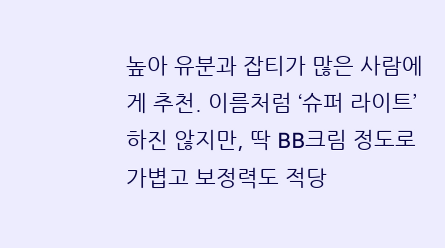높아 유분과 잡티가 많은 사람에게 추천. 이름처럼 ‘슈퍼 라이트’하진 않지만, 딱 BB크림 정도로 가볍고 보정력도 적당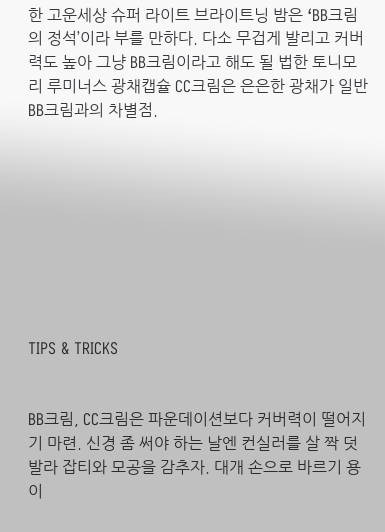한 고운세상 슈퍼 라이트 브라이트닝 밤은 ‘BB크림의 정석’이라 부를 만하다. 다소 무겁게 발리고 커버력도 높아 그냥 BB크림이라고 해도 될 법한 토니모리 루미너스 광채캡슐 CC크림은 은은한 광채가 일반 BB크림과의 차별점.









TIPS & TRICKS


BB크림, CC크림은 파운데이션보다 커버력이 떨어지기 마련. 신경 좀 써야 하는 날엔 컨실러를 살 짝 덧발라 잡티와 모공을 감추자. 대개 손으로 바르기 용이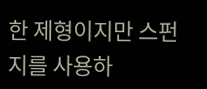한 제형이지만 스펀지를 사용하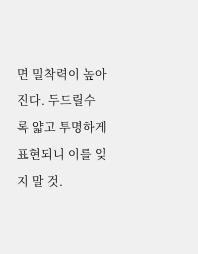면 밀착력이 높아진다. 두드릴수록 얇고 투명하게 표현되니 이를 잊지 말 것.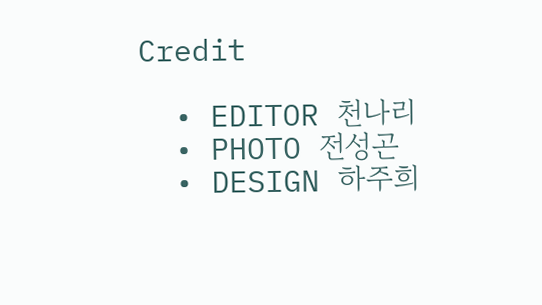Credit

  • EDITOR 천나리
  • PHOTO 전성곤
  • DESIGN 하주희